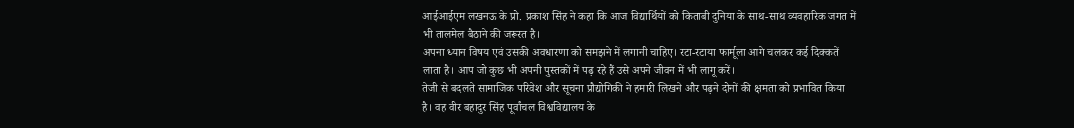आईआईएम लखनऊ के प्रो. प्रकाश सिंह ने कहा कि आज विद्यार्थियों को किताबी दुनिया के साथ-साथ व्यवहारिक जगत में भी तालमेल बैठाने की जरूरत है।
अपना ध्यान विषय एवं उसकी अवधारणा को समझने में लगानी चाहिए। रटा-रटाया फार्मूला आगे चलकर कई दिक्कतें लाता है। आप जो कुछ भी अपनी पुस्तकों में पढ़ रहे हैं उसे अपने जीवन में भी लागू करें।
तेजी से बदलते सामाजिक परिवेश और सूचना प्रौद्योगिकी ने हमारी लिखने और पढ़ने दोनों की क्षमता को प्रभावित किया है। वह वीर बहादुर सिंह पूर्वांचल विश्वविद्यालय के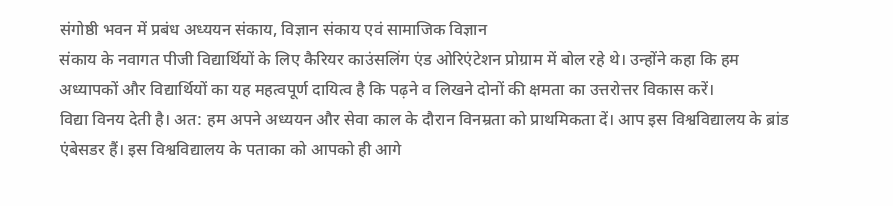संगोष्ठी भवन में प्रबंध अध्ययन संकाय, विज्ञान संकाय एवं सामाजिक विज्ञान
संकाय के नवागत पीजी विद्यार्थियों के लिए कैरियर काउंसलिंग एंड ओरिएंटेशन प्रोग्राम में बोल रहे थे। उन्होंने कहा कि हम अध्यापकों और विद्यार्थियों का यह महत्वपूर्ण दायित्व है कि पढ़ने व लिखने दोनों की क्षमता का उत्तरोत्तर विकास करें।
विद्या विनय देती है। अत: हम अपने अध्ययन और सेवा काल के दौरान विनम्रता को प्राथमिकता दें। आप इस विश्वविद्यालय के ब्रांड एंबेसडर हैं। इस विश्वविद्यालय के पताका को आपको ही आगे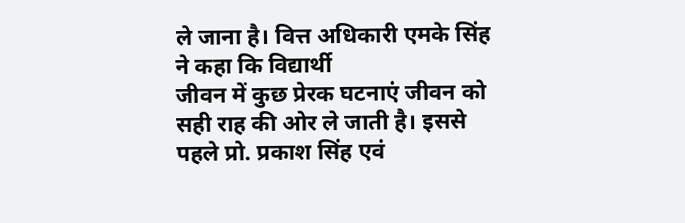ले जाना है। वित्त अधिकारी एमके सिंह ने कहा कि विद्यार्थी
जीवन में कुछ प्रेरक घटनाएं जीवन को सही राह की ओर ले जाती है। इससे पहले प्रो. प्रकाश सिंह एवं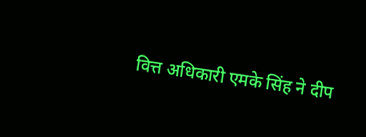वित्त अधिकारी एमके सिंह ने दीप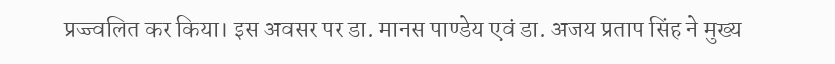प्रज्ज्वलित कर किया। इस अवसर पर डा. मानस पाण्डेय एवं डा. अजय प्रताप सिंह ने मुख्य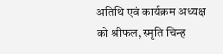अतिथि एवं कार्यक्रम अध्यक्ष को श्रीफल, स्मृति चिन्ह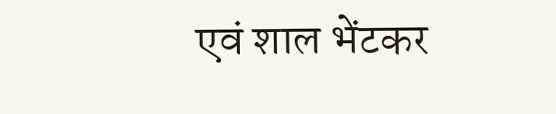एवं शाल भेंटकर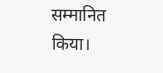सम्मानित किया।